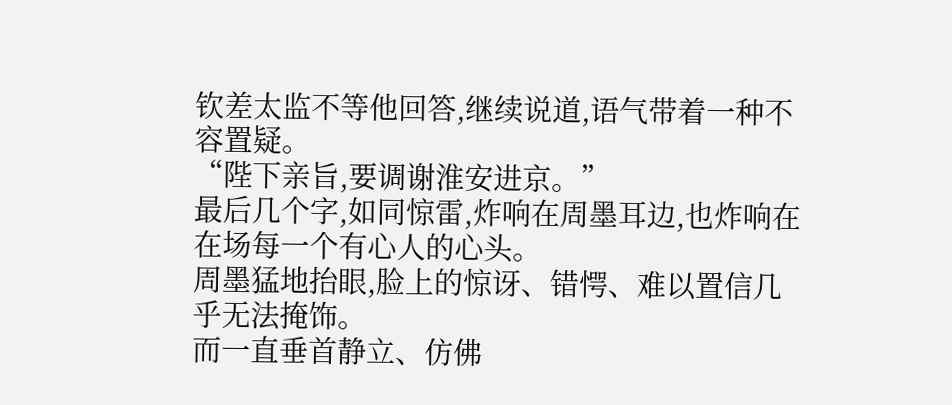钦差太监不等他回答,继续说道,语气带着一种不容置疑。
“陛下亲旨,要调谢淮安进京。”
最后几个字,如同惊雷,炸响在周墨耳边,也炸响在在场每一个有心人的心头。
周墨猛地抬眼,脸上的惊讶、错愕、难以置信几乎无法掩饰。
而一直垂首静立、仿佛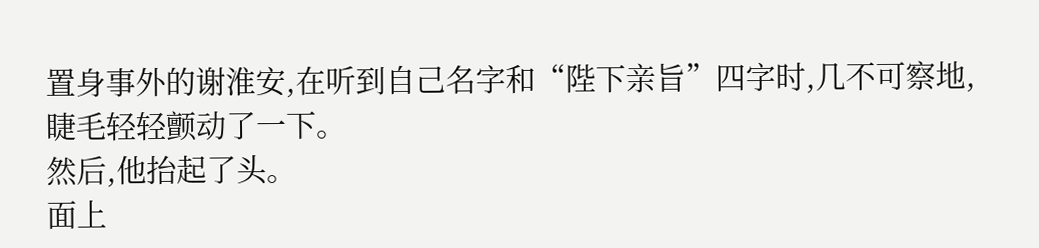置身事外的谢淮安,在听到自己名字和“陛下亲旨”四字时,几不可察地,睫毛轻轻颤动了一下。
然后,他抬起了头。
面上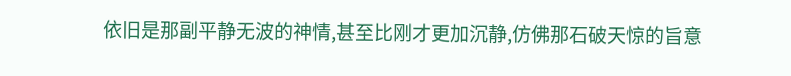依旧是那副平静无波的神情,甚至比刚才更加沉静,仿佛那石破天惊的旨意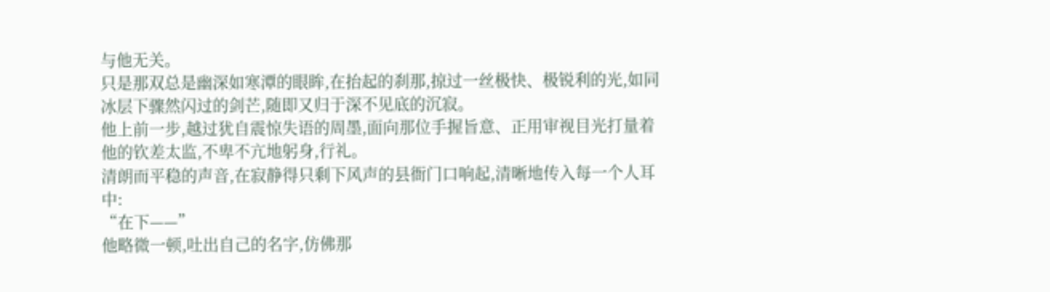与他无关。
只是那双总是幽深如寒潭的眼眸,在抬起的刹那,掠过一丝极快、极锐利的光,如同冰层下骤然闪过的剑芒,随即又归于深不见底的沉寂。
他上前一步,越过犹自震惊失语的周墨,面向那位手握旨意、正用审视目光打量着他的钦差太监,不卑不亢地躬身,行礼。
清朗而平稳的声音,在寂静得只剩下风声的县衙门口响起,清晰地传入每一个人耳中:
“在下——”
他略微一顿,吐出自己的名字,仿佛那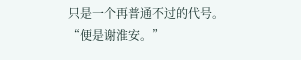只是一个再普通不过的代号。
“便是谢淮安。”